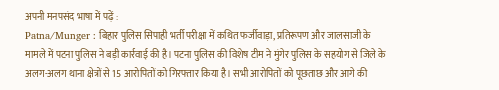अपनी मनपसंद भाषा में पढ़ें :
Patna/Munger : बिहार पुलिस सिपाही भर्ती परीक्षा में कथित फर्जीवाड़ा, प्रतिरूपण और जालसाजी के मामले में पटना पुलिस ने बड़ी कार्रवाई की है। पटना पुलिस की विशेष टीम ने मुंगेर पुलिस के सहयोग से जिले के अलग-अलग थाना क्षेत्रों से 15 आरोपितों को गिरफ्तार किया है। सभी आरोपितों को पूछताछ और आगे की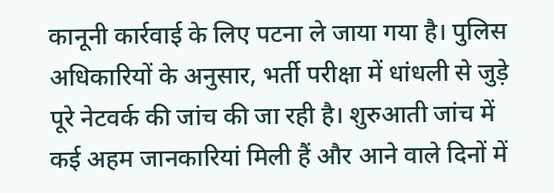कानूनी कार्रवाई के लिए पटना ले जाया गया है। पुलिस अधिकारियों के अनुसार, भर्ती परीक्षा में धांधली से जुड़े पूरे नेटवर्क की जांच की जा रही है। शुरुआती जांच में कई अहम जानकारियां मिली हैं और आने वाले दिनों में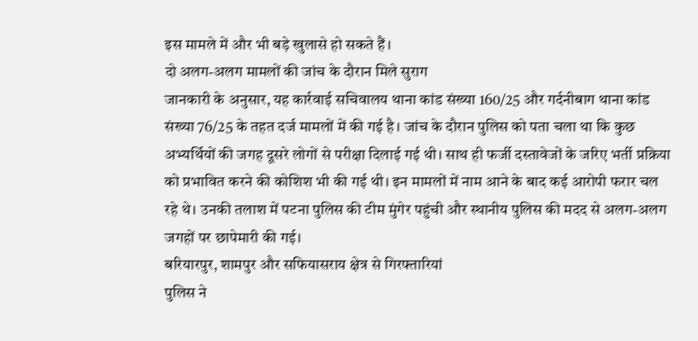इस मामले में और भी बड़े खुलासे हो सकते हैं।
दो अलग-अलग मामलों की जांच के दौरान मिले सुराग
जानकारी के अनुसार, यह कार्रवाई सचिवालय थाना कांड संख्या 160/25 और गर्दनीबाग थाना कांड संख्या 76/25 के तहत दर्ज मामलों में की गई है। जांच के दौरान पुलिस को पता चला था कि कुछ अभ्यर्थियों की जगह दूसरे लोगों से परीक्षा दिलाई गई थी। साथ ही फर्जी दस्तावेजों के जरिए भर्ती प्रक्रिया को प्रभावित करने की कोशिश भी की गई थी। इन मामलों में नाम आने के बाद कई आरोपी फरार चल रहे थे। उनकी तलाश में पटना पुलिस की टीम मुंगेर पहुंची और स्थानीय पुलिस की मदद से अलग-अलग जगहों पर छापेमारी की गई।
बरियारपुर, शामपुर और सफियासराय क्षेत्र से गिरफ्तारियां
पुलिस ने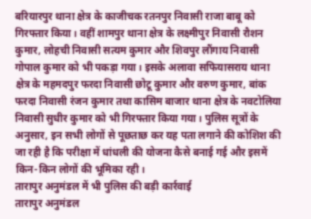बरियारपुर थाना क्षेत्र के काजीचक रतनपुर निवासी राजा बाबू को गिरफ्तार किया। वहीं शामपुर थाना क्षेत्र के लक्ष्मीपुर निवासी रौशन कुमार, लोहची निवासी सत्यम कुमार और शिवपुर लौंगाय निवासी गोपाल कुमार को भी पकड़ा गया। इसके अलावा सफियासराय थाना क्षेत्र के महमदपुर फरदा निवासी छोटू कुमार और वरुण कुमार, बांक फरदा निवासी रंजन कुमार तथा कासिम बाजार थाना क्षेत्र के नवटोलिया निवासी सुधीर कुमार को भी गिरफ्तार किया गया। पुलिस सूत्रों के अनुसार, इन सभी लोगों से पूछताछ कर यह पता लगाने की कोशिश की जा रही है कि परीक्षा में धांधली की योजना कैसे बनाई गई और इसमें किन-किन लोगों की भूमिका रही।
तारापुर अनुमंडल में भी पुलिस की बड़ी कार्रवाई
तारापुर अनुमंडल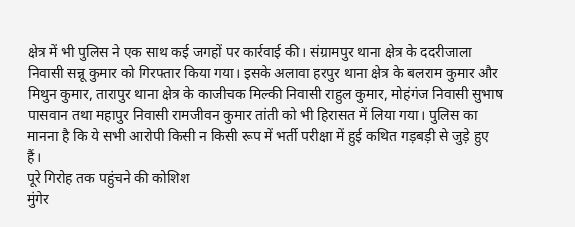क्षेत्र में भी पुलिस ने एक साथ कई जगहों पर कार्रवाई की। संग्रामपुर थाना क्षेत्र के ददरीजाला निवासी सन्नू कुमार को गिरफ्तार किया गया। इसके अलावा हरपुर थाना क्षेत्र के बलराम कुमार और मिथुन कुमार, तारापुर थाना क्षेत्र के काजीचक मिल्की निवासी राहुल कुमार, मोहंगंज निवासी सुभाष पासवान तथा महापुर निवासी रामजीवन कुमार तांती को भी हिरासत में लिया गया। पुलिस का मानना है कि ये सभी आरोपी किसी न किसी रूप में भर्ती परीक्षा में हुई कथित गड़बड़ी से जुड़े हुए हैं।
पूरे गिरोह तक पहुंचने की कोशिश
मुंगेर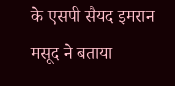के एसपी सैयद इमरान मसूद ने बताया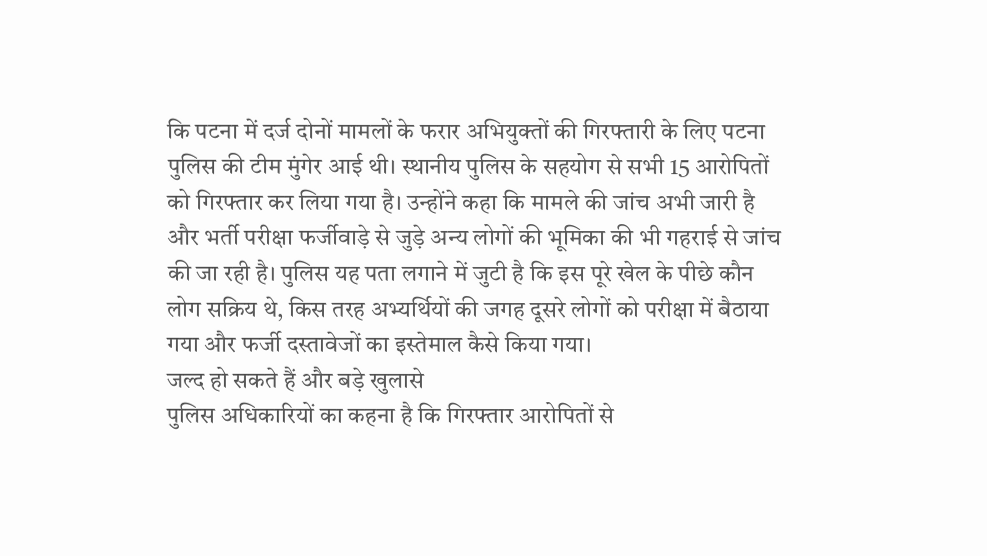कि पटना में दर्ज दोनों मामलों के फरार अभियुक्तों की गिरफ्तारी के लिए पटना पुलिस की टीम मुंगेर आई थी। स्थानीय पुलिस के सहयोग से सभी 15 आरोपितों को गिरफ्तार कर लिया गया है। उन्होंने कहा कि मामले की जांच अभी जारी है और भर्ती परीक्षा फर्जीवाड़े से जुड़े अन्य लोगों की भूमिका की भी गहराई से जांच की जा रही है। पुलिस यह पता लगाने में जुटी है कि इस पूरे खेल के पीछे कौन लोग सक्रिय थे, किस तरह अभ्यर्थियों की जगह दूसरे लोगों को परीक्षा में बैठाया गया और फर्जी दस्तावेजों का इस्तेमाल कैसे किया गया।
जल्द हो सकते हैं और बड़े खुलासे
पुलिस अधिकारियों का कहना है कि गिरफ्तार आरोपितों से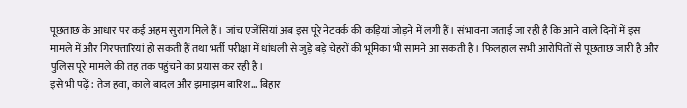पूछताछ के आधार पर कई अहम सुराग मिले हैं। जांच एजेंसियां अब इस पूरे नेटवर्क की कड़ियां जोड़ने में लगी हैं। संभावना जताई जा रही है कि आने वाले दिनों में इस मामले में और गिरफ्तारियां हो सकती हैं तथा भर्ती परीक्षा में धांधली से जुड़े बड़े चेहरों की भूमिका भी सामने आ सकती है। फिलहाल सभी आरोपितों से पूछताछ जारी है और पुलिस पूरे मामले की तह तक पहुंचने का प्रयास कर रही है।
इसे भी पढ़ें : तेज हवा, काले बादल और झमाझम बारिश… बिहार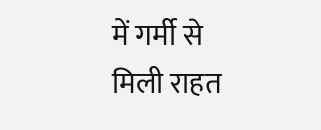में गर्मी से मिली राहत